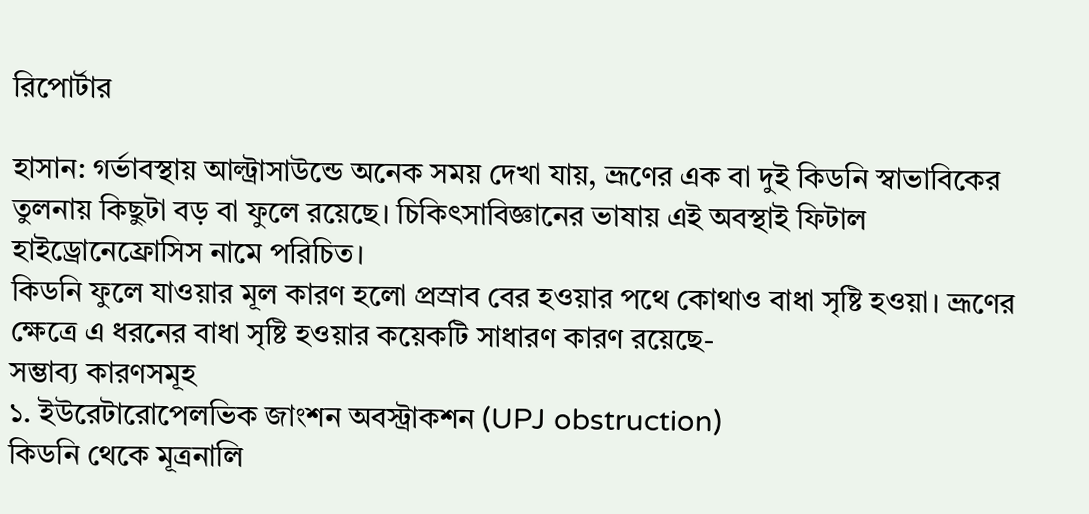রিপোর্টার

হাসান: গর্ভাবস্থায় আল্ট্রাসাউন্ডে অনেক সময় দেখা যায়, ভ্রূণের এক বা দুই কিডনি স্বাভাবিকের তুলনায় কিছুটা বড় বা ফুলে রয়েছে। চিকিৎসাবিজ্ঞানের ভাষায় এই অবস্থাই ফিটাল হাইড্রোনেফ্রোসিস নামে পরিচিত।
কিডনি ফুলে যাওয়ার মূল কারণ হলো প্রস্রাব বের হওয়ার পথে কোথাও বাধা সৃষ্টি হওয়া। ভ্রূণের ক্ষেত্রে এ ধরনের বাধা সৃষ্টি হওয়ার কয়েকটি সাধারণ কারণ রয়েছে-
সম্ভাব্য কারণসমূহ
১. ইউরেটারোপেলভিক জাংশন অবস্ট্রাকশন (UPJ obstruction)
কিডনি থেকে মূত্রনালি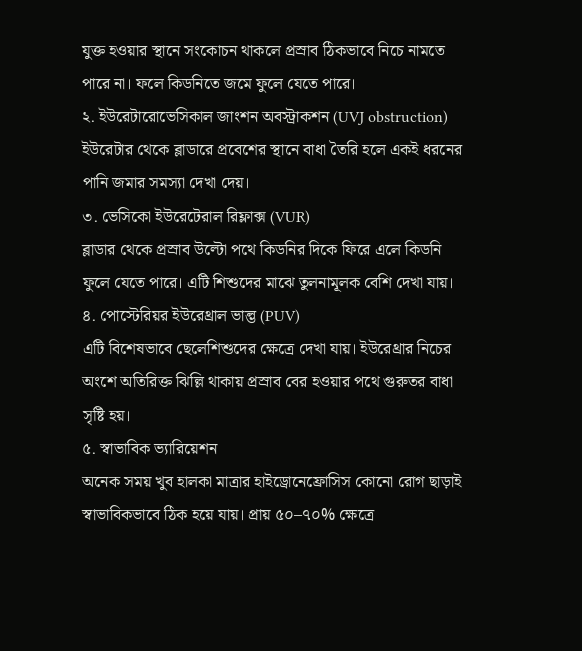যুক্ত হওয়ার স্থানে সংকোচন থাকলে প্রস্রাব ঠিকভাবে নিচে নামতে পারে না। ফলে কিডনিতে জমে ফুলে যেতে পারে।
২. ইউরেটারোভেসিকাল জাংশন অবস্ট্রাকশন (UVJ obstruction)
ইউরেটার থেকে ব্লাডারে প্রবেশের স্থানে বাধা তৈরি হলে একই ধরনের পানি জমার সমস্যা দেখা দেয়।
৩. ভেসিকো ইউরেটেরাল রিফ্লাক্স (VUR)
ব্লাডার থেকে প্রস্রাব উল্টো পথে কিডনির দিকে ফিরে এলে কিডনি ফুলে যেতে পারে। এটি শিশুদের মাঝে তুলনামূলক বেশি দেখা যায়।
৪. পোস্টেরিয়র ইউরেথ্রাল ভাল্ভ (PUV)
এটি বিশেষভাবে ছেলেশিশুদের ক্ষেত্রে দেখা যায়। ইউরেথ্রার নিচের অংশে অতিরিক্ত ঝিল্লি থাকায় প্রস্রাব বের হওয়ার পথে গুরুতর বাধা সৃষ্টি হয়।
৫. স্বাভাবিক ভ্যারিয়েশন
অনেক সময় খুব হালকা মাত্রার হাইড্রোনেফ্রোসিস কোনো রোগ ছাড়াই স্বাভাবিকভাবে ঠিক হয়ে যায়। প্রায় ৫০–৭০% ক্ষেত্রে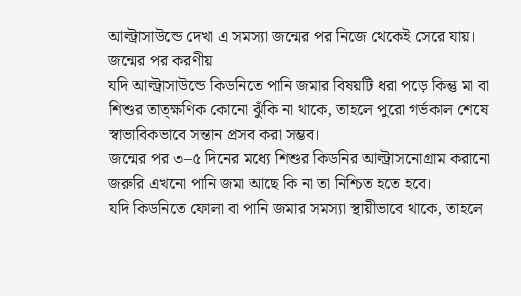আল্ট্রাসাউন্ডে দেখা এ সমস্যা জন্মের পর নিজে থেকেই সেরে যায়।
জন্মের পর করণীয়
যদি আল্ট্রাসাউন্ডে কিডনিতে পানি জমার বিষয়টি ধরা পড়ে কিন্তু মা বা শিশুর তাত্ক্ষণিক কোনো ঝুঁকি না থাকে, তাহলে পুরো গর্ভকাল শেষে স্বাভাবিকভাবে সন্তান প্রসব করা সম্ভব।
জন্মের পর ৩–৫ দিনের মধ্যে শিশুর কিডনির আল্ট্রাসনোগ্রাম করানো জরুরি এখনো পানি জমা আছে কি না তা নিশ্চিত হতে হবে।
যদি কিডনিতে ফোলা বা পানি জমার সমস্যা স্থায়ীভাবে থাকে, তাহলে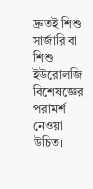দ্রুতই শিশু সার্জারি বা শিশু ইউরোলজি বিশেষজ্ঞের পরামর্শ নেওয়া উচিত।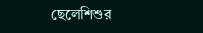ছেলেশিশুর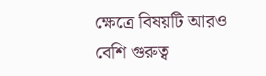ক্ষেত্রে বিষয়টি আরও বেশি গুরুত্ব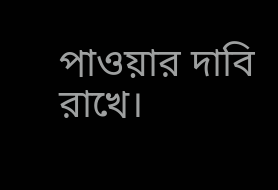পাওয়ার দাবি রাখে।